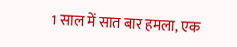1 साल में सात बार हमला, एक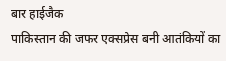बार हाईजैक
पाकिस्तान की जफर एक्सप्रेस बनी आतंकियों का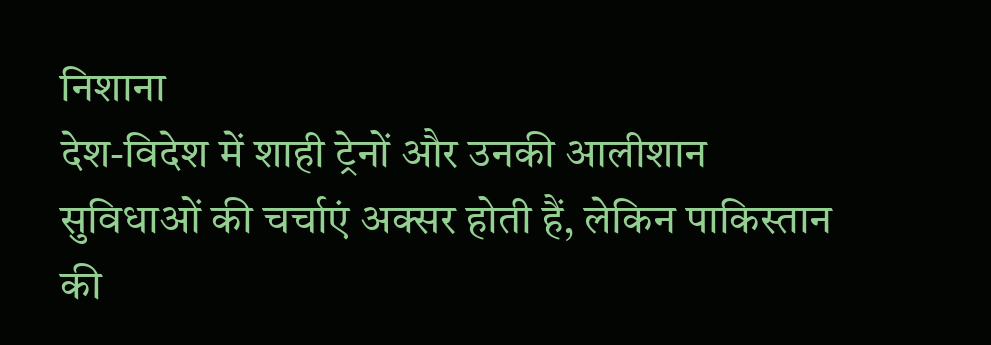निशाना
देश-विदेश में शाही ट्रेनों और उनकी आलीशान सुविधाओं की चर्चाएं अक्सर होती हैं, लेकिन पाकिस्तान की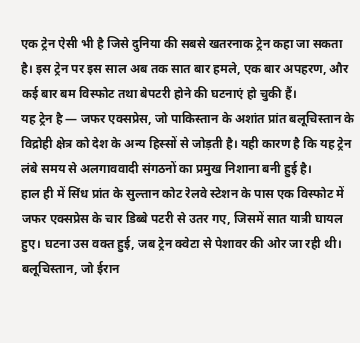एक ट्रेन ऐसी भी है जिसे दुनिया की सबसे खतरनाक ट्रेन कहा जा सकता है। इस ट्रेन पर इस साल अब तक सात बार हमले, एक बार अपहरण, और कई बार बम विस्फोट तथा बेपटरी होने की घटनाएं हो चुकी हैं।
यह ट्रेन है — जफर एक्सप्रेस, जो पाकिस्तान के अशांत प्रांत बलूचिस्तान के विद्रोही क्षेत्र को देश के अन्य हिस्सों से जोड़ती है। यही कारण है कि यह ट्रेन लंबे समय से अलगाववादी संगठनों का प्रमुख निशाना बनी हुई है।
हाल ही में सिंध प्रांत के सुल्तान कोट रेलवे स्टेशन के पास एक विस्फोट में जफर एक्सप्रेस के चार डिब्बे पटरी से उतर गए, जिसमें सात यात्री घायल हुए। घटना उस वक्त हुई, जब ट्रेन क्वेटा से पेशावर की ओर जा रही थी।
बलूचिस्तान, जो ईरान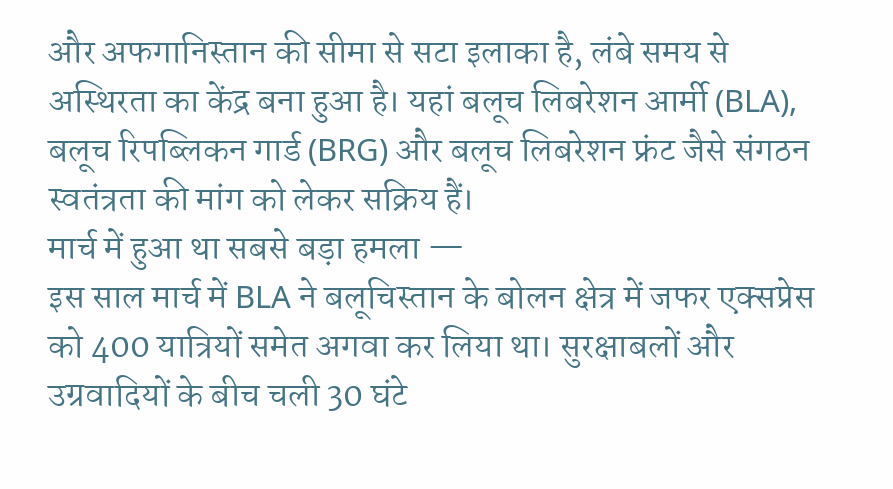और अफगानिस्तान की सीमा से सटा इलाका है, लंबे समय से अस्थिरता का केंद्र बना हुआ है। यहां बलूच लिबरेशन आर्मी (BLA), बलूच रिपब्लिकन गार्ड (BRG) और बलूच लिबरेशन फ्रंट जैसे संगठन स्वतंत्रता की मांग को लेकर सक्रिय हैं।
मार्च में हुआ था सबसे बड़ा हमला —
इस साल मार्च में BLA ने बलूचिस्तान के बोलन क्षेत्र में जफर एक्सप्रेस को 400 यात्रियों समेत अगवा कर लिया था। सुरक्षाबलों और उग्रवादियों के बीच चली 30 घंटे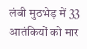लंबी मुठभेड़ में 33 आतंकियों को मार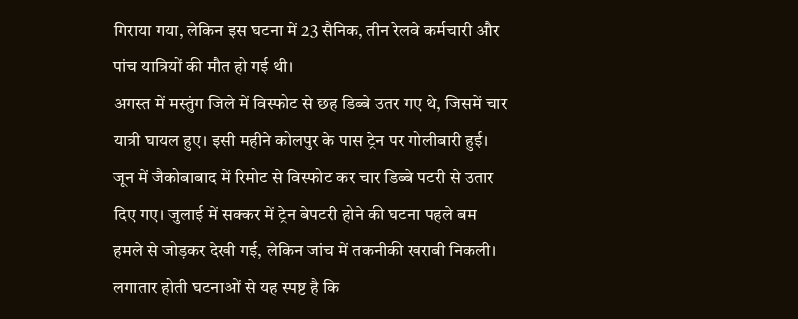गिराया गया, लेकिन इस घटना में 23 सैनिक, तीन रेलवे कर्मचारी और पांच यात्रियों की मौत हो गई थी।
अगस्त में मस्तुंग जिले में विस्फोट से छह डिब्बे उतर गए थे, जिसमें चार यात्री घायल हुए। इसी महीने कोलपुर के पास ट्रेन पर गोलीबारी हुई। जून में जैकोबाबाद में रिमोट से विस्फोट कर चार डिब्बे पटरी से उतार दिए गए। जुलाई में सक्कर में ट्रेन बेपटरी होने की घटना पहले बम हमले से जोड़कर देखी गई, लेकिन जांच में तकनीकी खराबी निकली।
लगातार होती घटनाओं से यह स्पष्ट है कि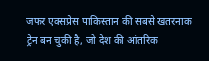जफर एक्सप्रेस पाकिस्तान की सबसे खतरनाक ट्रेन बन चुकी है, जो देश की आंतरिक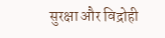सुरक्षा और विद्रोही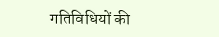गतिविधियों की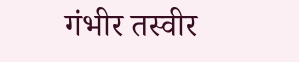गंभीर तस्वीर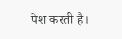पेश करती है।